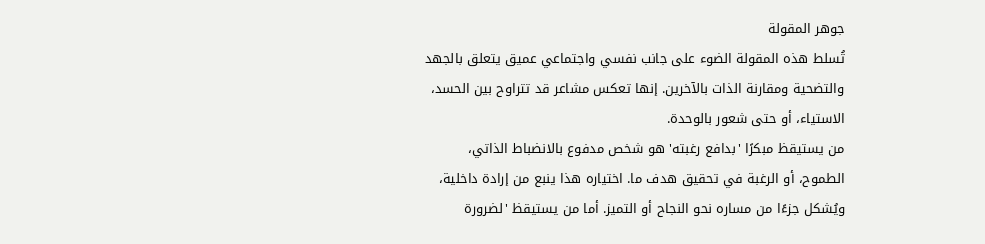جوهر المقولة
تُسلط هذه المقولة الضوء على جانب نفسي واجتماعي عميق يتعلق بالجهد والتضحية ومقارنة الذات بالآخرين. إنها تعكس مشاعر قد تتراوح بين الحسد، الاستياء، أو حتى شعور بالوحدة.
من يستيقظ مبكرًا 'بدافع رغبته' هو شخص مدفوع بالانضباط الذاتي، الطموح، أو الرغبة في تحقيق هدف ما. اختياره هذا ينبع من إرادة داخلية، ويُشكل جزءًا من مساره نحو النجاح أو التميز. أما من يستيقظ 'لضرورة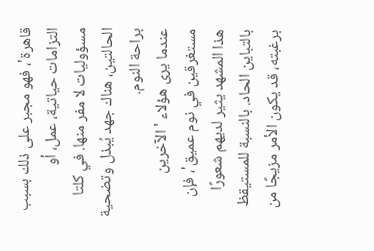قاهرة'، فهو مجبر على ذلك بسبب التزامات حياتية، عمل، أو مسؤوليات لا مفر منها. في كلتا الحالتين، هناك جهد يُبذل وتضحية براحة النوم.
عندما يرى هؤلاء 'الآخرين مستغرقين في نوم عميق'، فإن هذا المشهد يثير لديهم شعورًا بالتباين الحاد. بالنسبة للمستيقظ برغبته، قد يكون الأمر مزيجًا من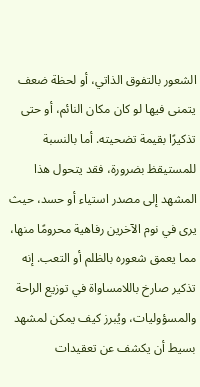الشعور بالتفوق الذاتي، أو لحظة ضعف يتمنى فيها لو كان مكان النائم، أو حتى تذكيرًا بقيمة تضحيته. أما بالنسبة للمستيقظ بضرورة، فقد يتحول هذا المشهد إلى مصدر استياء أو حسد، حيث يرى في نوم الآخرين رفاهية محرومًا منها، مما يعمق شعوره بالظلم أو التعب. إنه تذكير صارخ باللامساواة في توزيع الراحة والمسؤوليات، ويُبرز كيف يمكن لمشهد بسيط أن يكشف عن تعقيدات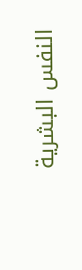النفس البشرية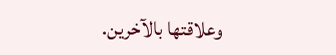وعلاقتها بالآخرين.